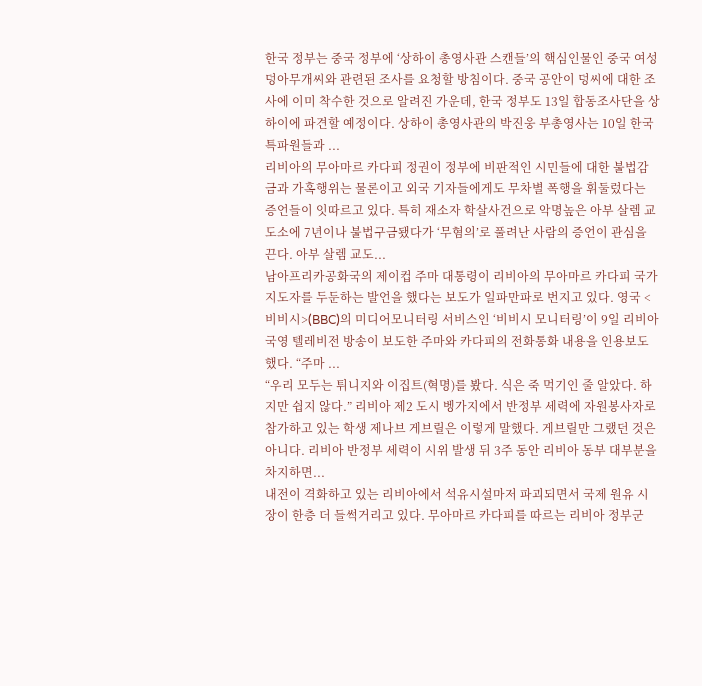한국 정부는 중국 정부에 ‘상하이 총영사관 스캔들’의 핵심인물인 중국 여성 덩아무개씨와 관련된 조사를 요청할 방침이다. 중국 공안이 덩씨에 대한 조사에 이미 착수한 것으로 알려진 가운데, 한국 정부도 13일 합동조사단을 상하이에 파견할 예정이다. 상하이 총영사관의 박진웅 부총영사는 10일 한국 특파원들과 ...
리비아의 무아마르 카다피 정권이 정부에 비판적인 시민들에 대한 불법감금과 가혹행위는 물론이고 외국 기자들에게도 무차별 폭행을 휘둘렀다는 증언들이 잇따르고 있다. 특히 재소자 학살사건으로 악명높은 아부 살렘 교도소에 7년이나 불법구금됐다가 ‘무혐의’로 풀려난 사람의 증언이 관심을 끈다. 아부 살렘 교도...
남아프리카공화국의 제이컵 주마 대통령이 리비아의 무아마르 카다피 국가지도자를 두둔하는 발언을 했다는 보도가 일파만파로 번지고 있다. 영국 <비비시>(BBC)의 미디어모니터링 서비스인 ‘비비시 모니터링’이 9일 리비아 국영 텔레비전 방송이 보도한 주마와 카다피의 전화통화 내용을 인용보도했다. “주마 ...
“우리 모두는 튀니지와 이집트(혁명)를 봤다. 식은 죽 먹기인 줄 알았다. 하지만 쉽지 않다.” 리비아 제2 도시 벵가지에서 반정부 세력에 자원봉사자로 참가하고 있는 학생 제나브 게브릴은 이렇게 말했다. 게브릴만 그랬던 것은 아니다. 리비아 반정부 세력이 시위 발생 뒤 3주 동안 리비아 동부 대부분을 차지하면...
내전이 격화하고 있는 리비아에서 석유시설마저 파괴되면서 국제 원유 시장이 한층 더 들썩거리고 있다. 무아마르 카다피를 따르는 리비아 정부군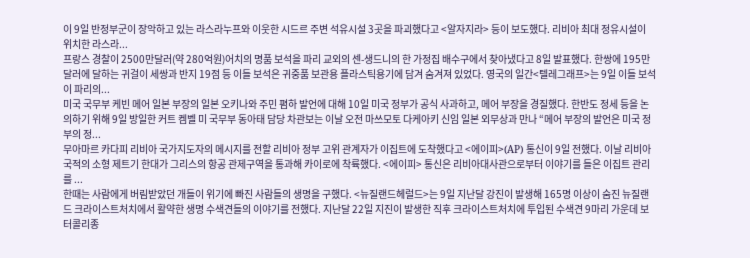이 9일 반정부군이 장악하고 있는 라스라누프와 이웃한 시드르 주변 석유시설 3곳을 파괴했다고 <알자지라> 등이 보도했다. 리비아 최대 정유시설이 위치한 라스라...
프랑스 경찰이 2500만달러(약 280억원)어치의 명품 보석을 파리 교외의 센-생드니의 한 가정집 배수구에서 찾아냈다고 8일 발표했다. 한쌍에 195만달러에 달하는 귀걸이 세쌍과 반지 19점 등 이들 보석은 귀중품 보관용 플라스틱용기에 담겨 숨겨져 있었다. 영국의 일간<텔레그래프>는 9일 이들 보석이 파리의...
미국 국무부 케빈 메어 일본 부장의 일본 오키나와 주민 폄하 발언에 대해 10일 미국 정부가 공식 사과하고, 메어 부장을 경질했다. 한반도 정세 등을 논의하기 위해 9일 방일한 커트 켐벨 미 국무부 동아태 담당 차관보는 이날 오전 마쓰모토 다케아키 신임 일본 외무상과 만나 “메어 부장의 발언은 미국 정부의 정...
무아마르 카다피 리비아 국가지도자의 메시지를 전할 리비아 정부 고위 관계자가 이집트에 도착했다고 <에이피>(AP) 통신이 9일 전했다. 이날 리비아 국적의 소형 제트기 한대가 그리스의 항공 관제구역을 통과해 카이로에 착륙했다. <에이피> 통신은 리비아대사관으로부터 이야기를 들은 이집트 관리를 ...
한때는 사람에게 버림받았던 개들이 위기에 빠진 사람들의 생명을 구했다. <뉴질랜드헤럴드>는 9일 지난달 강진이 발생해 165명 이상이 숨진 뉴질랜드 크라이스트처치에서 활약한 생명 수색견들의 이야기를 전했다. 지난달 22일 지진이 발생한 직후 크라이스트처치에 투입된 수색견 9마리 가운데 보터콜리종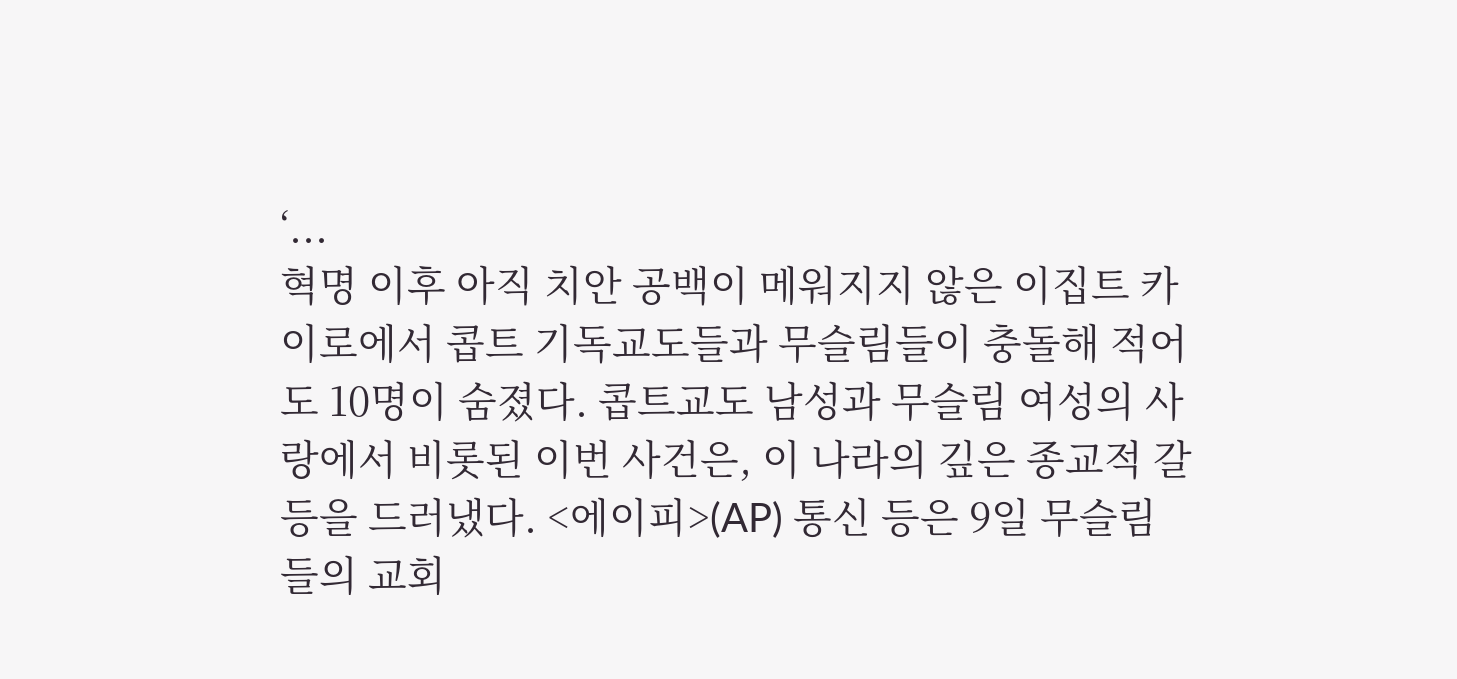‘...
혁명 이후 아직 치안 공백이 메워지지 않은 이집트 카이로에서 콥트 기독교도들과 무슬림들이 충돌해 적어도 10명이 숨졌다. 콥트교도 남성과 무슬림 여성의 사랑에서 비롯된 이번 사건은, 이 나라의 깊은 종교적 갈등을 드러냈다. <에이피>(AP) 통신 등은 9일 무슬림들의 교회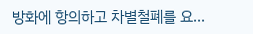방화에 항의하고 차별철폐를 요...